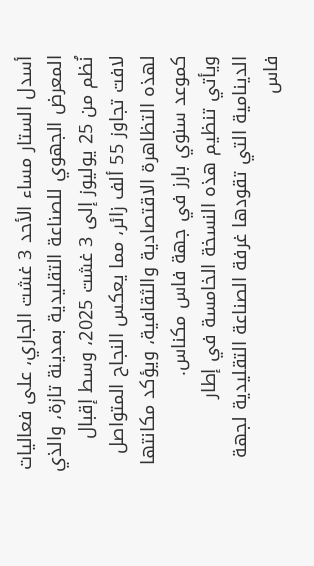أسدل الستار مساء الأحد 3 غشت الجاري، على فعاليات المعرض الجهوي للصناعة التقليدية بمدينة تازة، والذي نُظم من 25 يوليوز إلى 3 غشت 2025، وسط إقبال لافت تجاوز 55 ألف زائر، مما يعكس النجاح المتواصل لهذه التظاهرة الاقتصادية والثقافية، ويؤكد مكانتها كموعد سنوي بارز في جهة فاس مكناس.
ويأتي تنظيم هذه النسخة الخامسة في إطار الدينامية التي تقودها غرفة الصناعة التقليدية لجهة فاس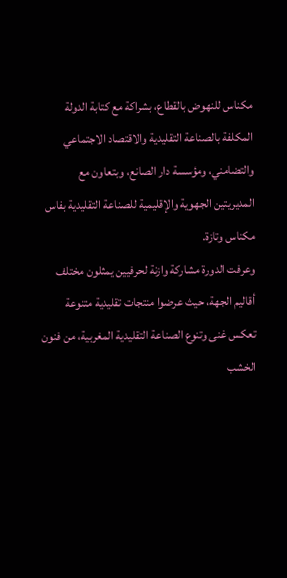مكناس للنهوض بالقطاع، بشراكة مع كتابة الدولة المكلفة بالصناعة التقليدية والاقتصاد الاجتماعي والتضامني، ومؤسسة دار الصانع، وبتعاون مع المديريتين الجهوية والإقليمية للصناعة التقليدية بفاس مكناس وتازة.
وعرفت الدورة مشاركة وازنة لحرفيين يمثلون مختلف أقاليم الجهة، حيث عرضوا منتجات تقليدية متنوعة تعكس غنى وتنوع الصناعة التقليدية المغربية، من فنون الخشب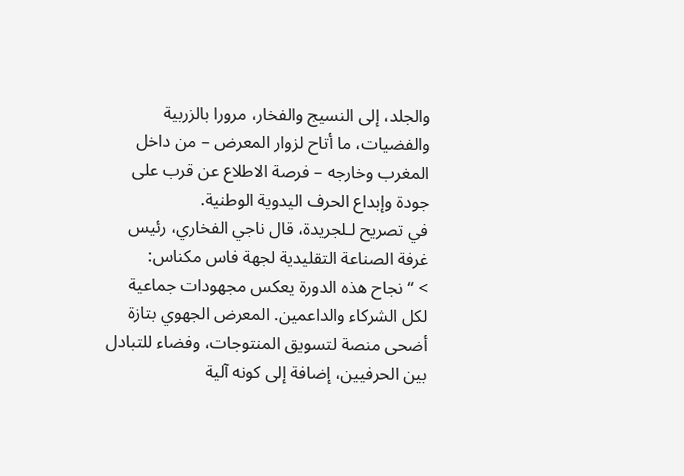والجلد، إلى النسيج والفخار، مرورا بالزربية والفضيات، ما أتاح لزوار المعرض – من داخل المغرب وخارجه – فرصة الاطلاع عن قرب على جودة وإبداع الحرف اليدوية الوطنية.
في تصريح لـلجريدة، قال ناجي الفخاري، رئيس غرفة الصناعة التقليدية لجهة فاس مكناس:
> “نجاح هذه الدورة يعكس مجهودات جماعية لكل الشركاء والداعمين. المعرض الجهوي بتازة أضحى منصة لتسويق المنتوجات، وفضاء للتبادل بين الحرفيين، إضافة إلى كونه آلية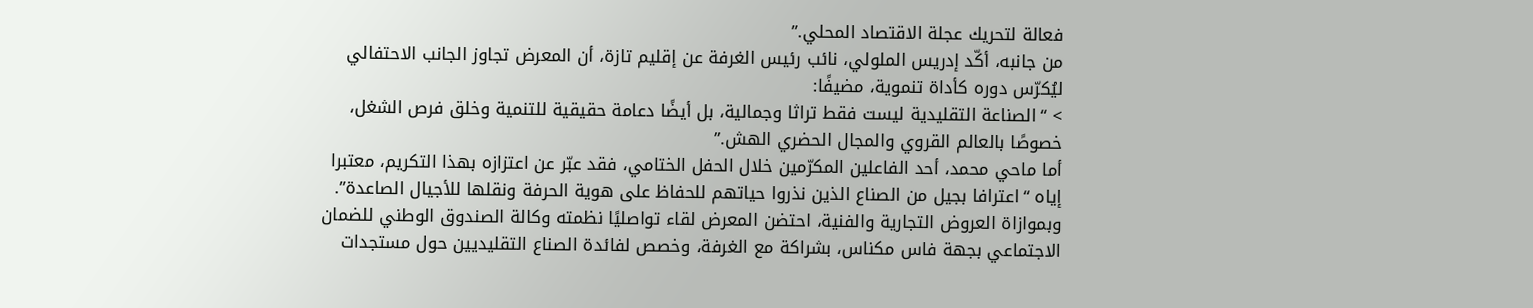فعالة لتحريك عجلة الاقتصاد المحلي.”
من جانبه، أكّد إدريس الملولي، نائب رئيس الغرفة عن إقليم تازة، أن المعرض تجاوز الجانب الاحتفالي ليُكرّس دوره كأداة تنموية، مضيفًا:
> “الصناعة التقليدية ليست فقط تراثا وجمالية، بل أيضًا دعامة حقيقية للتنمية وخلق فرص الشغل، خصوصًا بالعالم القروي والمجال الحضري الهش.”
أما ماحي محمد، أحد الفاعلين المكرّمين خلال الحفل الختامي، فقد عبّر عن اعتزازه بهذا التكريم، معتبرا إياه “اعترافا بجيل من الصناع الذين نذروا حياتهم للحفاظ على هوية الحرفة ونقلها للأجيال الصاعدة”.
وبموازاة العروض التجارية والفنية، احتضن المعرض لقاء تواصليًا نظمته وكالة الصندوق الوطني للضمان الاجتماعي بجهة فاس مكناس، بشراكة مع الغرفة، وخصص لفائدة الصناع التقليديين حول مستجدات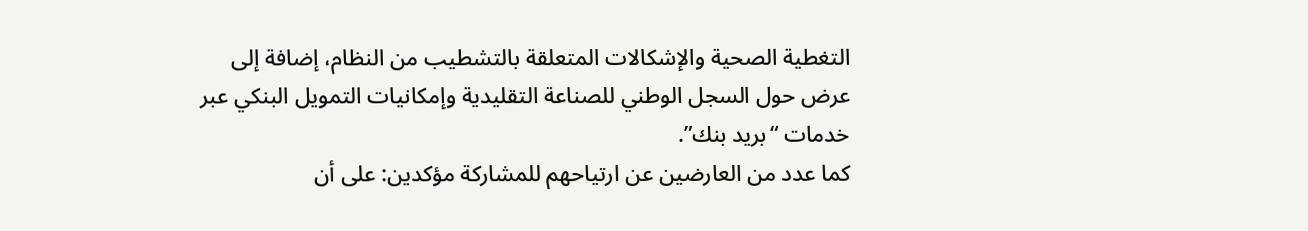التغطية الصحية والإشكالات المتعلقة بالتشطيب من النظام، إضافة إلى عرض حول السجل الوطني للصناعة التقليدية وإمكانيات التمويل البنكي عبر خدمات “بريد بنك”.
كما عدد من العارضين عن ارتياحهم للمشاركة مؤكدين: على أن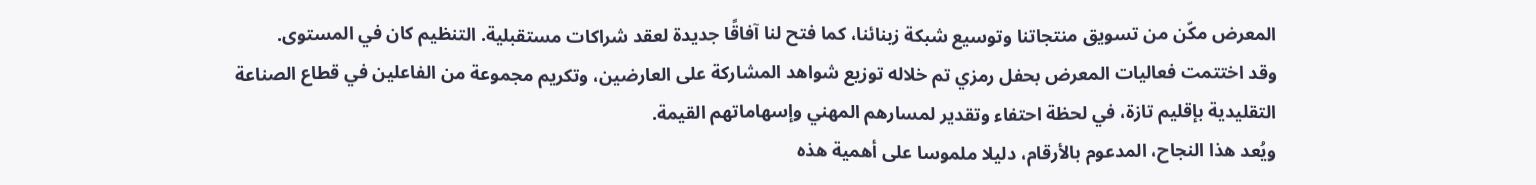المعرض مكّن من تسويق منتجاتنا وتوسيع شبكة زبنائنا، كما فتح لنا آفاقًا جديدة لعقد شراكات مستقبلية. التنظيم كان في المستوى.
وقد اختتمت فعاليات المعرض بحفل رمزي تم خلاله توزيع شواهد المشاركة على العارضين، وتكريم مجموعة من الفاعلين في قطاع الصناعة التقليدية بإقليم تازة، في لحظة احتفاء وتقدير لمسارهم المهني وإسهاماتهم القيمة.
ويُعد هذا النجاح، المدعوم بالأرقام، دليلا ملموسا على أهمية هذه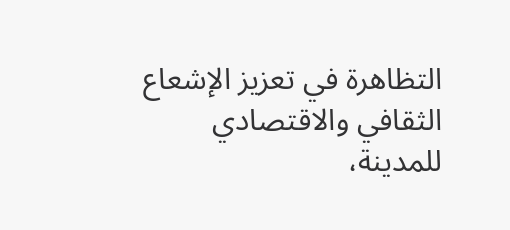التظاهرة في تعزيز الإشعاع الثقافي والاقتصادي للمدينة،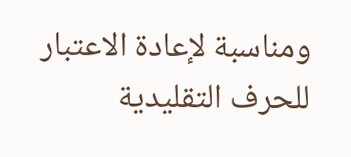ومناسبة لإعادة الاعتبار للحرف التقليدية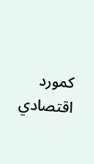كمورد اقتصادي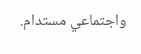واجتماعي مستدام.